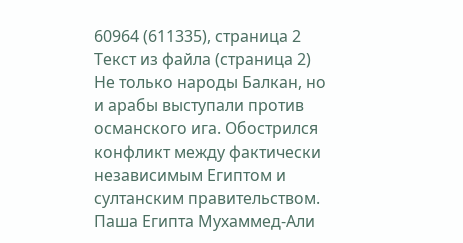60964 (611335), страница 2
Текст из файла (страница 2)
Не только народы Балкан, но и арабы выступали против османского ига. Обострился конфликт между фактически независимым Египтом и султанским правительством. Паша Египта Мухаммед-Али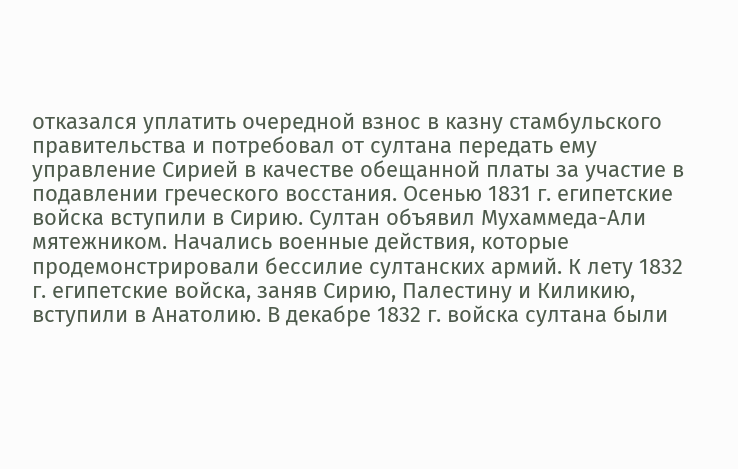отказался уплатить очередной взнос в казну стамбульского правительства и потребовал от султана передать ему управление Сирией в качестве обещанной платы за участие в подавлении греческого восстания. Осенью 1831 г. египетские войска вступили в Сирию. Султан объявил Мухаммеда-Али мятежником. Начались военные действия, которые продемонстрировали бессилие султанских армий. К лету 1832 г. египетские войска, заняв Сирию, Палестину и Киликию, вступили в Анатолию. В декабре 1832 г. войска султана были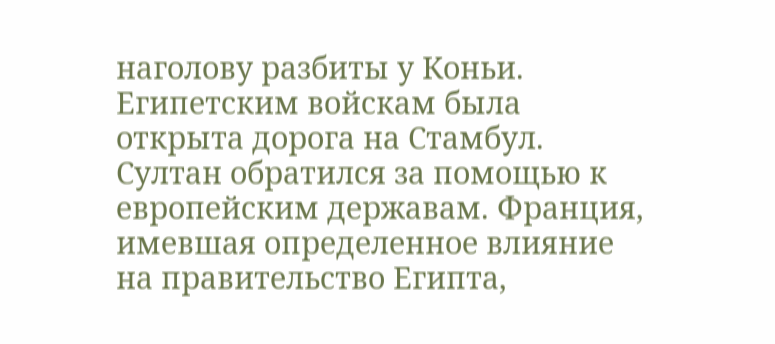наголову разбиты у Коньи. Египетским войскам была открыта дорога на Стамбул.
Султан обратился за помощью к европейским державам. Франция, имевшая определенное влияние на правительство Египта,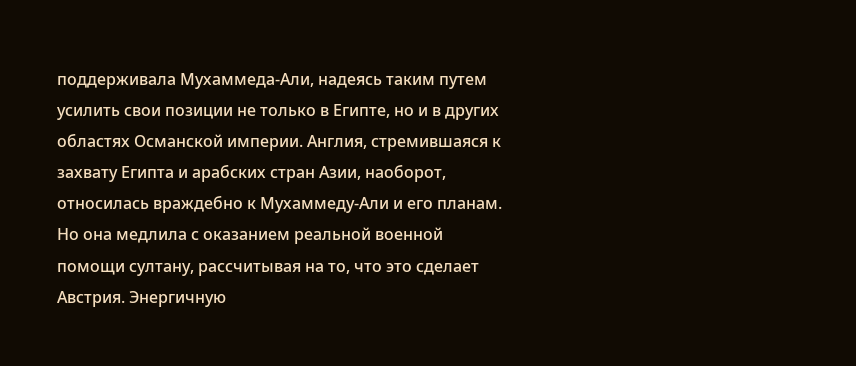поддерживала Мухаммеда-Али, надеясь таким путем усилить свои позиции не только в Египте, но и в других областях Османской империи. Англия, стремившаяся к захвату Египта и арабских стран Азии, наоборот, относилась враждебно к Мухаммеду-Али и его планам. Но она медлила с оказанием реальной военной помощи султану, рассчитывая на то, что это сделает Австрия. Энергичную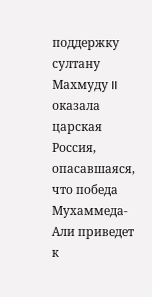поддержку султану Махмуду II оказала царская Россия, опасавшаяся, что победа Мухаммеда-Али приведет к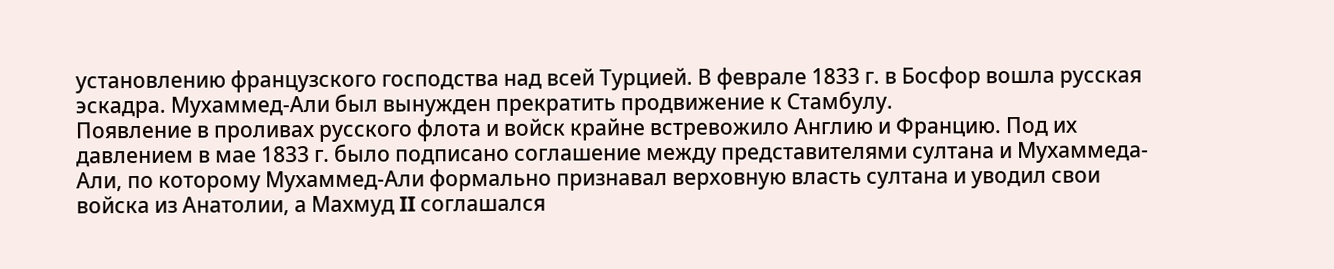установлению французского господства над всей Турцией. В феврале 1833 г. в Босфор вошла русская эскадра. Мухаммед-Али был вынужден прекратить продвижение к Стамбулу.
Появление в проливах русского флота и войск крайне встревожило Англию и Францию. Под их давлением в мае 1833 г. было подписано соглашение между представителями султана и Мухаммеда-Али, по которому Мухаммед-Али формально признавал верховную власть султана и уводил свои войска из Анатолии, а Махмуд II соглашался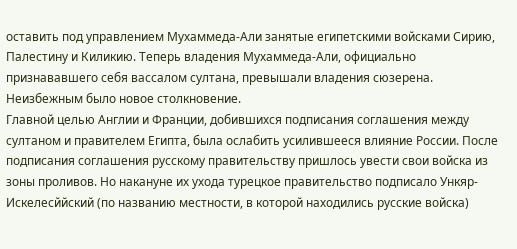оставить под управлением Мухаммеда-Али занятые египетскими войсками Сирию, Палестину и Киликию. Теперь владения Мухаммеда-Али, официально признававшего себя вассалом султана, превышали владения сюзерена. Неизбежным было новое столкновение.
Главной целью Англии и Франции, добившихся подписания соглашения между султаном и правителем Египта, была ослабить усилившееся влияние России. После подписания соглашения русскому правительству пришлось увести свои войска из зоны проливов. Но накануне их ухода турецкое правительство подписало Ункяр-Искелесййский (по названию местности, в которой находились русские войска)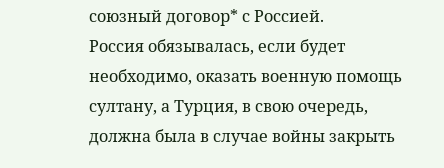союзный договор* с Россией.
Россия обязывалась, если будет необходимо, оказать военную помощь султану, а Турция, в свою очередь, должна была в случае войны закрыть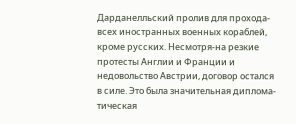Дарданелльский пролив для прохода-всех иностранных военных кораблей, кроме русских. Несмотря-на резкие протесты Англии и Франции и недовольство Австрии, договор остался в силе. Это была значительная диплома-тическая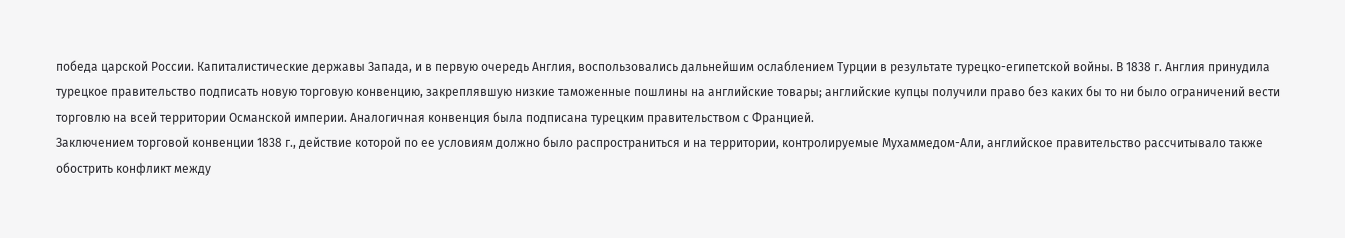победа царской России. Капиталистические державы Запада, и в первую очередь Англия, воспользовались дальнейшим ослаблением Турции в результате турецко-египетской войны. В 1838 г. Англия принудила турецкое правительство подписать новую торговую конвенцию, закреплявшую низкие таможенные пошлины на английские товары; английские купцы получили право без каких бы то ни было ограничений вести торговлю на всей территории Османской империи. Аналогичная конвенция была подписана турецким правительством с Францией.
Заключением торговой конвенции 1838 г., действие которой по ее условиям должно было распространиться и на территории, контролируемые Мухаммедом-Али, английское правительство рассчитывало также обострить конфликт между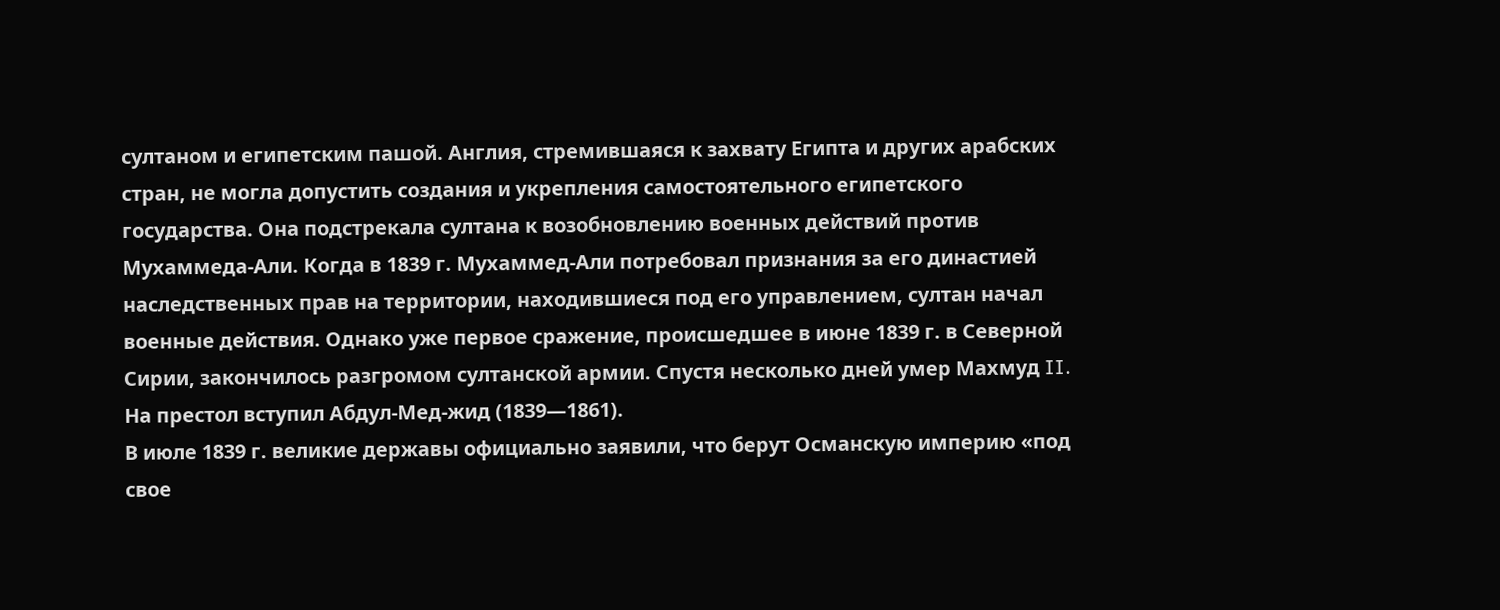султаном и египетским пашой. Англия, стремившаяся к захвату Египта и других арабских стран, не могла допустить создания и укрепления самостоятельного египетского государства. Она подстрекала султана к возобновлению военных действий против Мухаммеда-Али. Когда в 1839 г. Мухаммед-Али потребовал признания за его династией наследственных прав на территории, находившиеся под его управлением, султан начал военные действия. Однако уже первое сражение, происшедшее в июне 1839 г. в Северной Сирии, закончилось разгромом султанской армии. Спустя несколько дней умер Махмуд II. На престол вступил Абдул-Мед-жид (1839—1861).
В июле 1839 г. великие державы официально заявили, что берут Османскую империю «под свое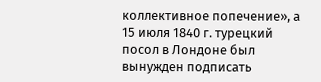коллективное попечение», а 15 июля 1840 г. турецкий посол в Лондоне был вынужден подписать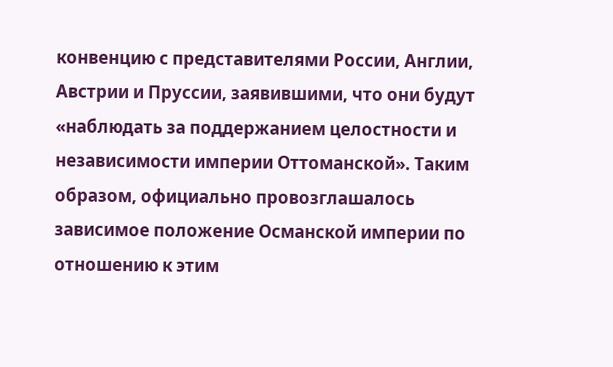конвенцию с представителями России, Англии, Австрии и Пруссии, заявившими, что они будут «наблюдать за поддержанием целостности и независимости империи Оттоманской». Таким образом, официально провозглашалось зависимое положение Османской империи по отношению к этим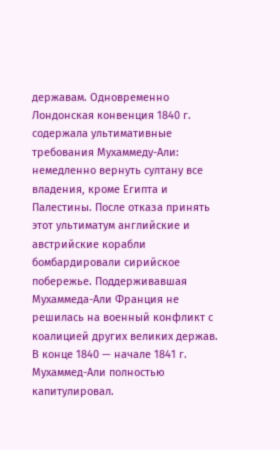державам. Одновременно Лондонская конвенция 1840 г. содержала ультимативные требования Мухаммеду-Али: немедленно вернуть султану все владения, кроме Египта и Палестины. После отказа принять этот ультиматум английские и австрийские корабли бомбардировали сирийское побережье. Поддерживавшая Мухаммеда-Али Франция не решилась на военный конфликт с коалицией других великих держав. В конце 1840 — начале 1841 г. Мухаммед-Али полностью капитулировал.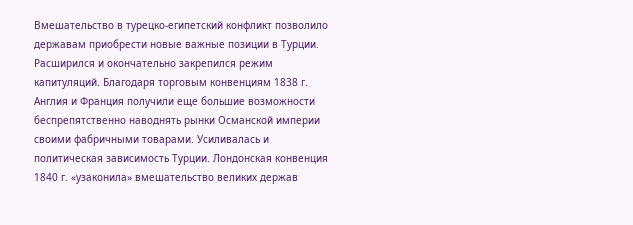Вмешательство в турецко-египетский конфликт позволило державам приобрести новые важные позиции в Турции. Расширился и окончательно закрепился режим капитуляций. Благодаря торговым конвенциям 1838 г. Англия и Франция получили еще большие возможности беспрепятственно наводнять рынки Османской империи своими фабричными товарами. Усиливалась и политическая зависимость Турции. Лондонская конвенция 1840 г. «узаконила» вмешательство великих держав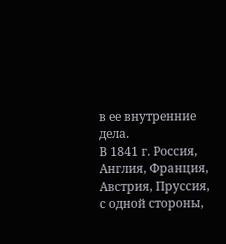в ее внутренние дела.
В 1841 г. Россия, Англия, Франция, Австрия, Пруссия, с одной стороны,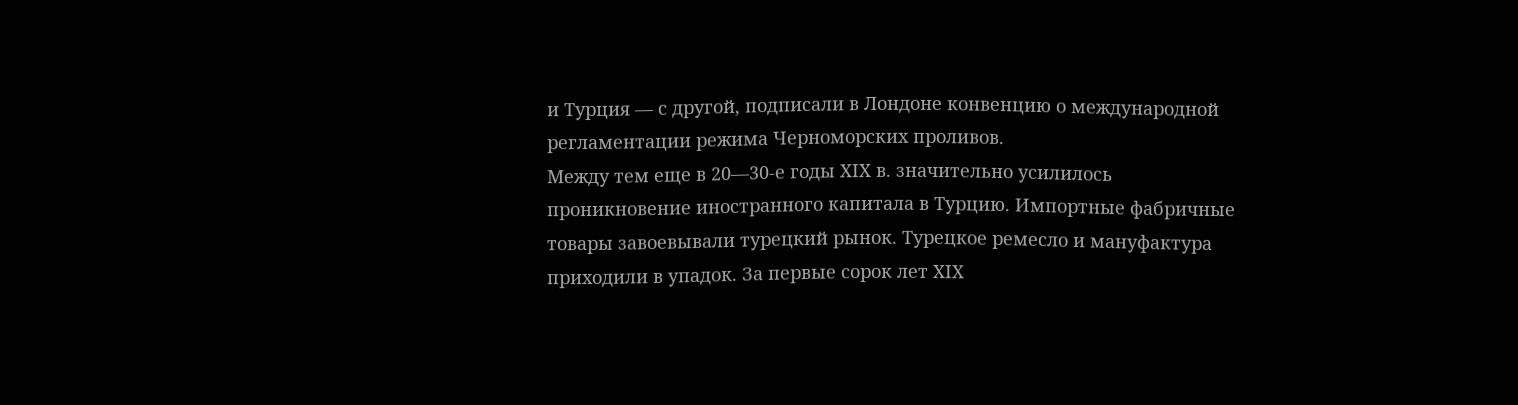и Турция — с другой, подписали в Лондоне конвенцию о международной регламентации режима Черноморских проливов.
Между тем еще в 20—30-е годы XIX в. значительно усилилось проникновение иностранного капитала в Турцию. Импортные фабричные товары завоевывали турецкий рынок. Турецкое ремесло и мануфактура приходили в упадок. За первые сорок лет XIX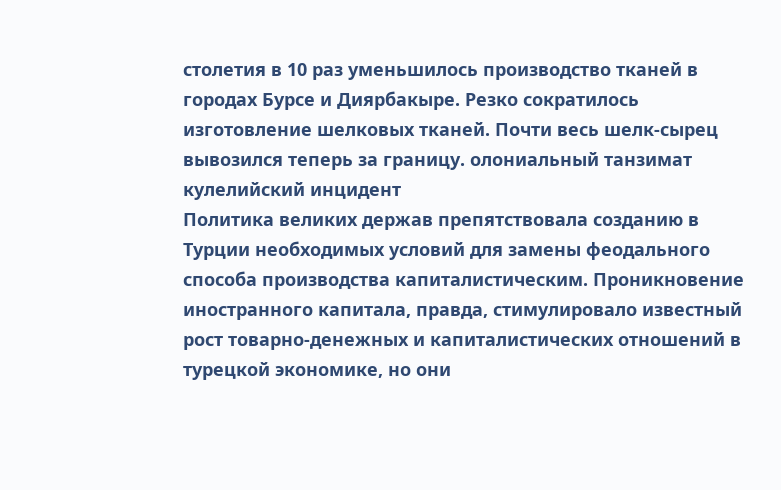столетия в 10 раз уменьшилось производство тканей в городах Бурсе и Диярбакыре. Резко сократилось изготовление шелковых тканей. Почти весь шелк-сырец вывозился теперь за границу. олониальный танзимат кулелийский инцидент
Политика великих держав препятствовала созданию в Турции необходимых условий для замены феодального способа производства капиталистическим. Проникновение иностранного капитала, правда, стимулировало известный рост товарно-денежных и капиталистических отношений в турецкой экономике, но они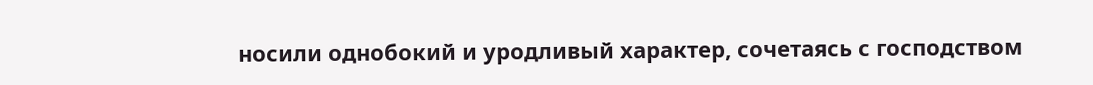носили однобокий и уродливый характер, сочетаясь с господством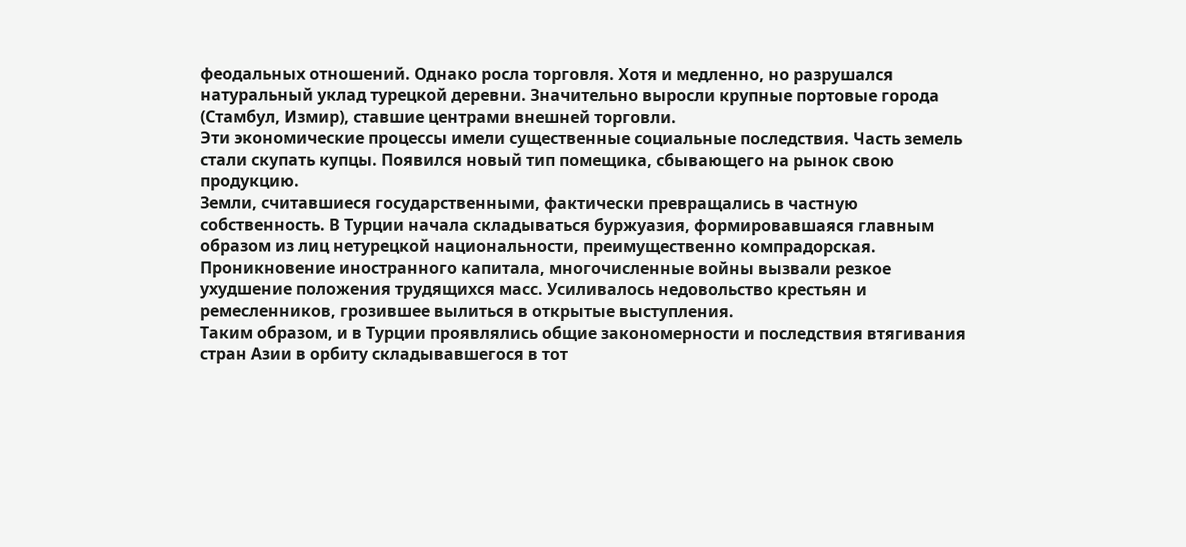феодальных отношений. Однако росла торговля. Хотя и медленно, но разрушался натуральный уклад турецкой деревни. Значительно выросли крупные портовые города (Стамбул, Измир), ставшие центрами внешней торговли.
Эти экономические процессы имели существенные социальные последствия. Часть земель стали скупать купцы. Появился новый тип помещика, сбывающего на рынок свою продукцию.
Земли, считавшиеся государственными, фактически превращались в частную собственность. В Турции начала складываться буржуазия, формировавшаяся главным образом из лиц нетурецкой национальности, преимущественно компрадорская. Проникновение иностранного капитала, многочисленные войны вызвали резкое ухудшение положения трудящихся масс. Усиливалось недовольство крестьян и ремесленников, грозившее вылиться в открытые выступления.
Таким образом, и в Турции проявлялись общие закономерности и последствия втягивания стран Азии в орбиту складывавшегося в тот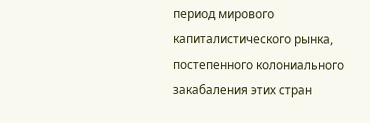период мирового капиталистического рынка, постепенного колониального закабаления этих стран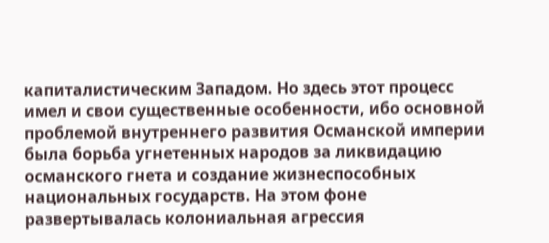капиталистическим Западом. Но здесь этот процесс имел и свои существенные особенности, ибо основной проблемой внутреннего развития Османской империи была борьба угнетенных народов за ликвидацию османского гнета и создание жизнеспособных национальных государств. На этом фоне развертывалась колониальная агрессия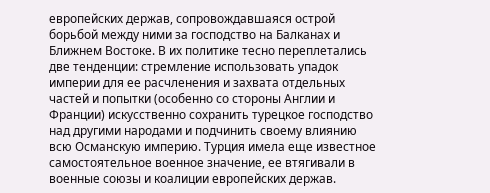европейских держав, сопровождавшаяся острой борьбой между ними за господство на Балканах и Ближнем Востоке. В их политике тесно переплетались две тенденции: стремление использовать упадок империи для ее расчленения и захвата отдельных частей и попытки (особенно со стороны Англии и Франции) искусственно сохранить турецкое господство над другими народами и подчинить своему влиянию всю Османскую империю. Турция имела еще известное самостоятельное военное значение, ее втягивали в военные союзы и коалиции европейских держав.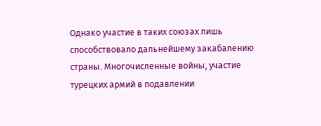Однако участие в таких союзах лишь способствовало дальнейшему закабалению страны. Многочисленные войны, участие турецких армий в подавлении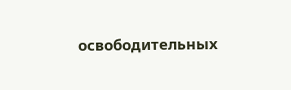освободительных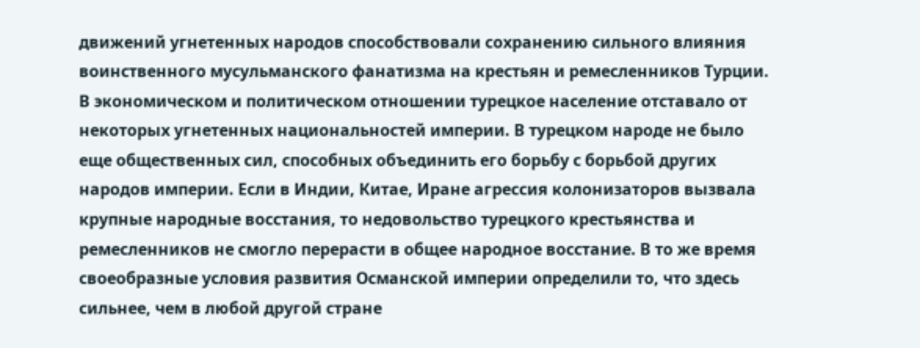движений угнетенных народов способствовали сохранению сильного влияния воинственного мусульманского фанатизма на крестьян и ремесленников Турции. В экономическом и политическом отношении турецкое население отставало от некоторых угнетенных национальностей империи. В турецком народе не было еще общественных сил, способных объединить его борьбу с борьбой других народов империи. Если в Индии, Китае, Иране агрессия колонизаторов вызвала крупные народные восстания, то недовольство турецкого крестьянства и ремесленников не смогло перерасти в общее народное восстание. В то же время своеобразные условия развития Османской империи определили то, что здесь сильнее, чем в любой другой стране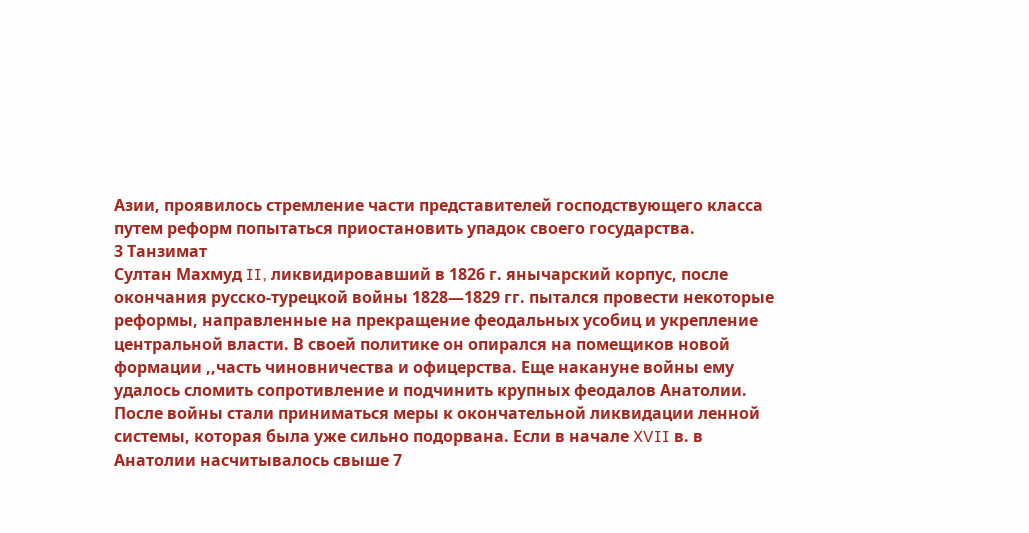Азии, проявилось стремление части представителей господствующего класса путем реформ попытаться приостановить упадок своего государства.
3 Танзимат
Султан Махмуд II, ликвидировавший в 1826 г. янычарский корпус, после окончания русско-турецкой войны 1828—1829 гг. пытался провести некоторые реформы, направленные на прекращение феодальных усобиц и укрепление центральной власти. В своей политике он опирался на помещиков новой формации ,,часть чиновничества и офицерства. Еще накануне войны ему удалось сломить сопротивление и подчинить крупных феодалов Анатолии. После войны стали приниматься меры к окончательной ликвидации ленной системы, которая была уже сильно подорвана. Если в начале XVII в. в Анатолии насчитывалось свыше 7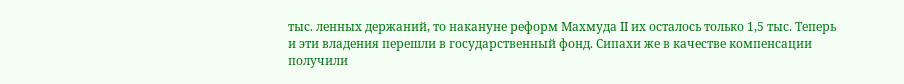тыс. ленных держаний, то накануне реформ Махмуда II их осталось только 1,5 тыс. Теперь и эти владения перешли в государственный фонд. Сипахи же в качестве компенсации получили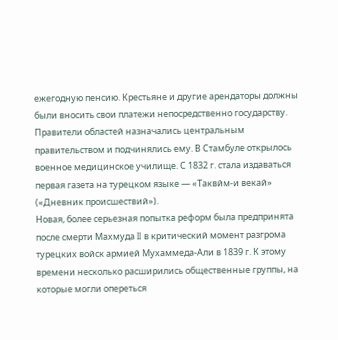ежегодную пенсию. Крестьяне и другие арендаторы должны были вносить свои платежи непосредственно государству. Правители областей назначались центральным правительством и подчинялись ему. В Стамбуле открылось военное медицинское училище. С 1832 г. стала издаваться первая газета на турецком языке — «Таквйм-и векай» («Дневник происшествий»).
Новая, более серьезная попытка реформ была предпринята после смерти Махмуда II в критический момент разгрома турецких войск армией Мухаммеда-Али в 1839 г. К этому времени несколько расширились общественные группы, на которые могли опереться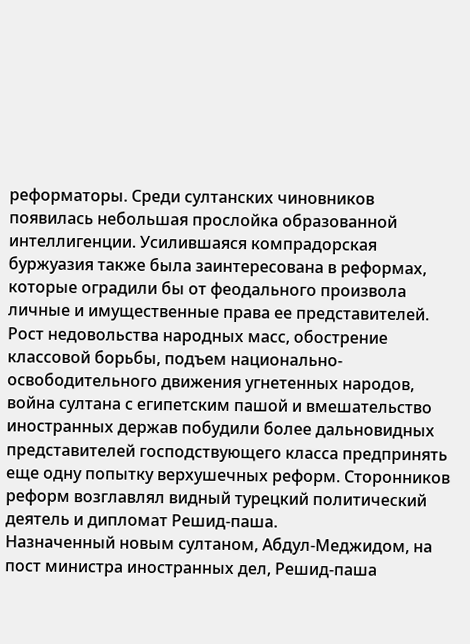реформаторы. Среди султанских чиновников появилась небольшая прослойка образованной интеллигенции. Усилившаяся компрадорская буржуазия также была заинтересована в реформах, которые оградили бы от феодального произвола личные и имущественные права ее представителей. Рост недовольства народных масс, обострение классовой борьбы, подъем национально-освободительного движения угнетенных народов, война султана с египетским пашой и вмешательство иностранных держав побудили более дальновидных представителей господствующего класса предпринять еще одну попытку верхушечных реформ. Сторонников реформ возглавлял видный турецкий политический деятель и дипломат Решид-паша.
Назначенный новым султаном, Абдул-Меджидом, на пост министра иностранных дел, Решид-паша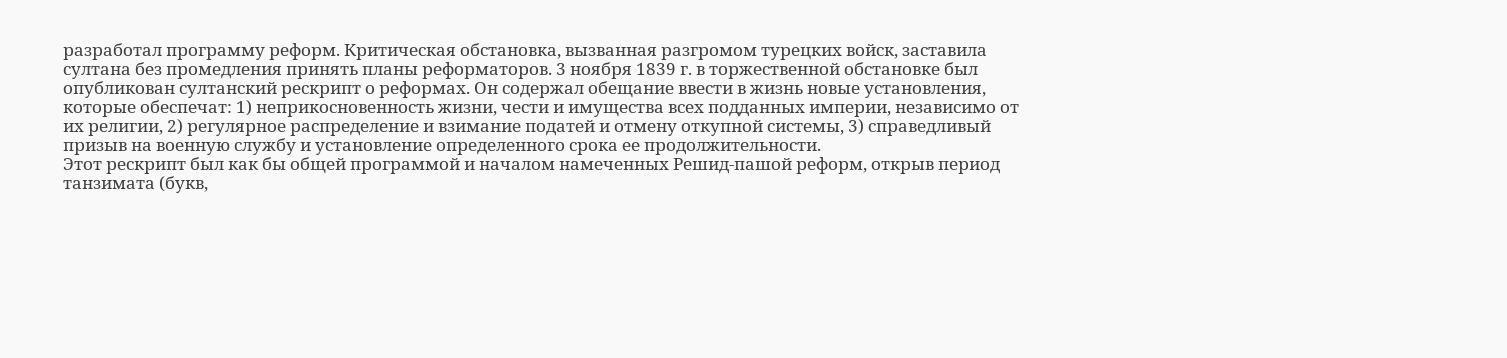разработал программу реформ. Критическая обстановка, вызванная разгромом турецких войск, заставила султана без промедления принять планы реформаторов. 3 ноября 1839 г. в торжественной обстановке был опубликован султанский рескрипт о реформах. Он содержал обещание ввести в жизнь новые установления, которые обеспечат: 1) неприкосновенность жизни, чести и имущества всех подданных империи, независимо от их религии, 2) регулярное распределение и взимание податей и отмену откупной системы, 3) справедливый призыв на военную службу и установление определенного срока ее продолжительности.
Этот рескрипт был как бы общей программой и началом намеченных Решид-пашой реформ, открыв период танзимата (букв,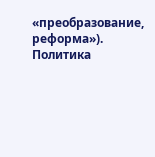«преобразование, реформа»).
Политика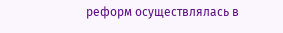реформ осуществлялась в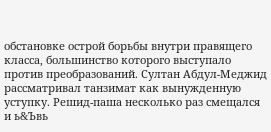обстановке острой борьбы внутри правящего класса, большинство которого выступало против преобразований. Султан Абдул-Меджид рассматривал танзимат как вынужденную уступку. Решид-паша несколько раз смещался и ь&Ъвь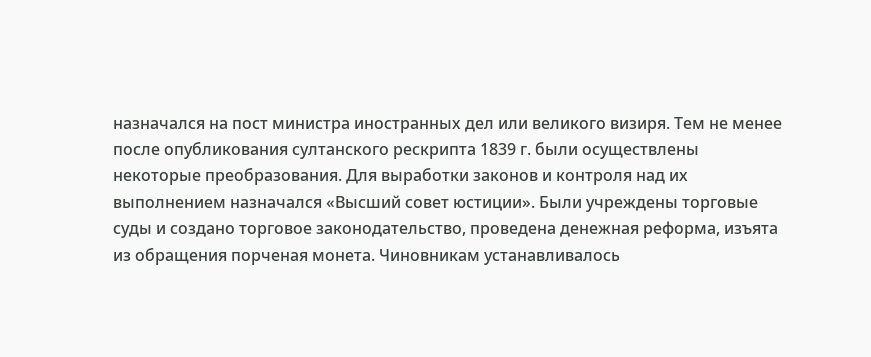назначался на пост министра иностранных дел или великого визиря. Тем не менее после опубликования султанского рескрипта 1839 г. были осуществлены некоторые преобразования. Для выработки законов и контроля над их выполнением назначался «Высший совет юстиции». Были учреждены торговые суды и создано торговое законодательство, проведена денежная реформа, изъята из обращения порченая монета. Чиновникам устанавливалось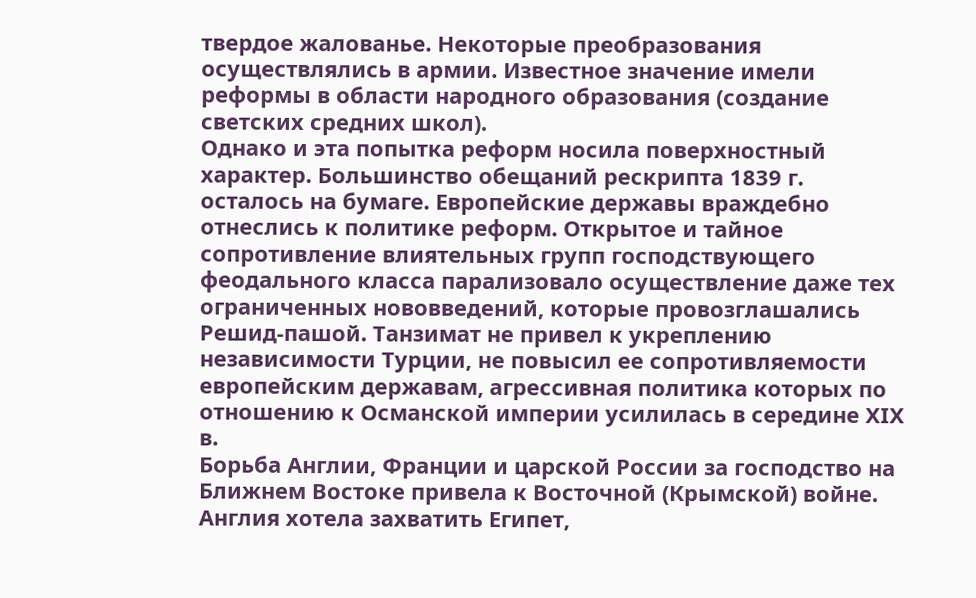твердое жалованье. Некоторые преобразования осуществлялись в армии. Известное значение имели реформы в области народного образования (создание светских средних школ).
Однако и эта попытка реформ носила поверхностный характер. Большинство обещаний рескрипта 1839 г. осталось на бумаге. Европейские державы враждебно отнеслись к политике реформ. Открытое и тайное сопротивление влиятельных групп господствующего феодального класса парализовало осуществление даже тех ограниченных нововведений, которые провозглашались Решид-пашой. Танзимат не привел к укреплению независимости Турции, не повысил ее сопротивляемости европейским державам, агрессивная политика которых по отношению к Османской империи усилилась в середине XIX в.
Борьба Англии, Франции и царской России за господство на Ближнем Востоке привела к Восточной (Крымской) войне. Англия хотела захватить Египет,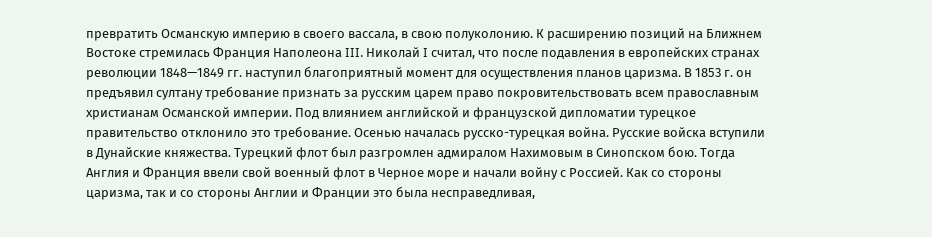превратить Османскую империю в своего вассала, в свою полуколонию. К расширению позиций на Ближнем Востоке стремилась Франция Наполеона III. Николай I считал, что после подавления в европейских странах революции 1848—1849 гг. наступил благоприятный момент для осуществления планов царизма. В 1853 г. он предъявил султану требование признать за русским царем право покровительствовать всем православным христианам Османской империи. Под влиянием английской и французской дипломатии турецкое правительство отклонило это требование. Осенью началась русско-турецкая война. Русские войска вступили в Дунайские княжества. Турецкий флот был разгромлен адмиралом Нахимовым в Синопском бою. Тогда Англия и Франция ввели свой военный флот в Черное море и начали войну с Россией. Как со стороны царизма, так и со стороны Англии и Франции это была несправедливая,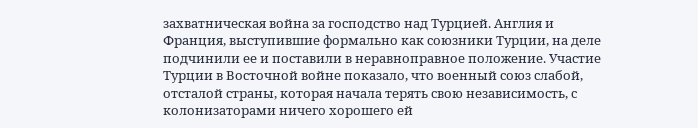захватническая война за господство над Турцией. Англия и Франция, выступившие формально как союзники Турции, на деле подчинили ее и поставили в неравноправное положение. Участие Турции в Восточной войне показало, что военный союз слабой, отсталой страны, которая начала терять свою независимость, с колонизаторами ничего хорошего ей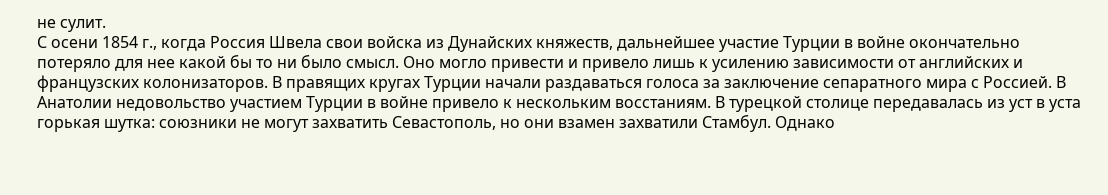не сулит.
С осени 1854 г., когда Россия Швела свои войска из Дунайских княжеств, дальнейшее участие Турции в войне окончательно потеряло для нее какой бы то ни было смысл. Оно могло привести и привело лишь к усилению зависимости от английских и французских колонизаторов. В правящих кругах Турции начали раздаваться голоса за заключение сепаратного мира с Россией. В Анатолии недовольство участием Турции в войне привело к нескольким восстаниям. В турецкой столице передавалась из уст в уста горькая шутка: союзники не могут захватить Севастополь, но они взамен захватили Стамбул. Однако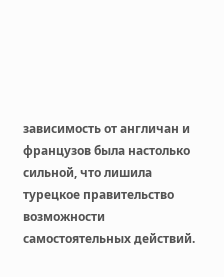зависимость от англичан и французов была настолько сильной, что лишила турецкое правительство возможности самостоятельных действий.